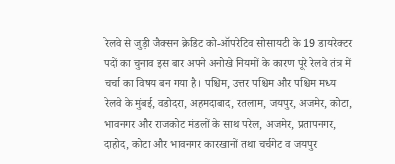रेलवे से जुड़ी जैक्सन क्रेडिट को-ऑपरेटिव सोसायटी के 19 डायरेक्टर पदों का चुनाव इस बार अपने अनोखे नियमों के कारण पूरे रेलवे तंत्र में चर्चा का विषय बन गया है। पश्चिम, उत्तर पश्चिम और पश्चिम मध्य रेलवे के मुंबई, वडोदरा, अहमदाबाद, रतलाम, जयपुर, अजमेर, कोटा, भावनगर और राजकोट मंडलों के साथ परेल, अजमेर, प्रतापनगर, दाहोद, कोटा और भावनगर कारखानों तथा चर्चगेट व जयपुर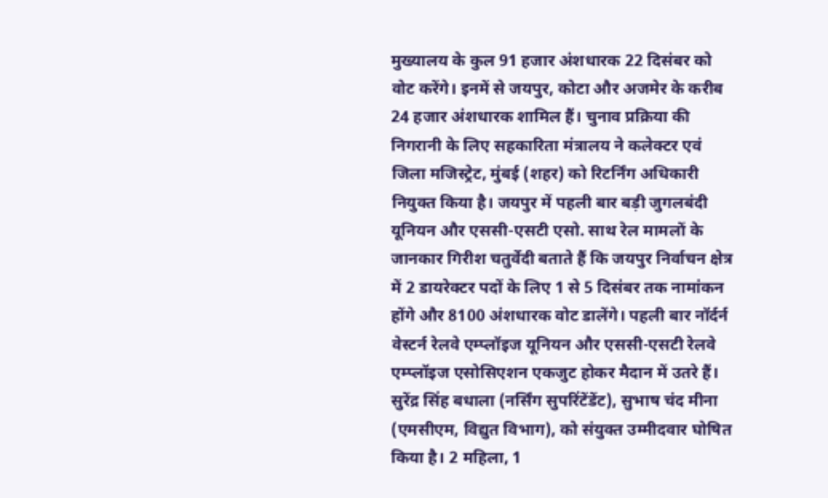मुख्यालय के कुल 91 हजार अंशधारक 22 दिसंबर को वोट करेंगे। इनमें से जयपुर, कोटा और अजमेर के करीब 24 हजार अंशधारक शामिल हैं। चुनाव प्रक्रिया की निगरानी के लिए सहकारिता मंत्रालय ने कलेक्टर एवं जिला मजिस्ट्रेट, मुंबई (शहर) को रिटर्निंग अधिकारी नियुक्त किया है। जयपुर में पहली बार बड़ी जुगलबंदी यूनियन और एससी-एसटी एसो. साथ रेल मामलों के जानकार गिरीश चतुर्वेदी बताते हैं कि जयपुर निर्वाचन क्षेत्र में 2 डायरेक्टर पदों के लिए 1 से 5 दिसंबर तक नामांकन होंगे और 8100 अंशधारक वोट डालेंगे। पहली बार नॉर्दर्न वेस्टर्न रेलवे एम्प्लॉइज यूनियन और एससी-एसटी रेलवे एम्प्लॉइज एसोसिएशन एकजुट होकर मैदान में उतरे हैं। सुरेंद्र सिंह बधाला (नर्सिंग सुपरिंटेंडेंट), सुभाष चंद मीना (एमसीएम, विद्युत विभाग), को संयुक्त उम्मीदवार घोषित किया है। 2 महिला, 1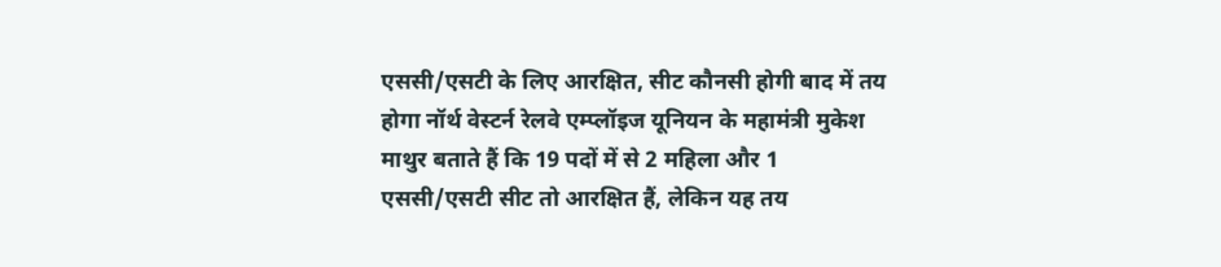एससी/एसटी के लिए आरक्षित, सीट कौनसी होगी बाद में तय होगा नॉर्थ वेस्टर्न रेलवे एम्प्लॉइज यूनियन के महामंत्री मुकेश माथुर बताते हैं कि 19 पदों में से 2 महिला और 1 एससी/एसटी सीट तो आरक्षित हैं, लेकिन यह तय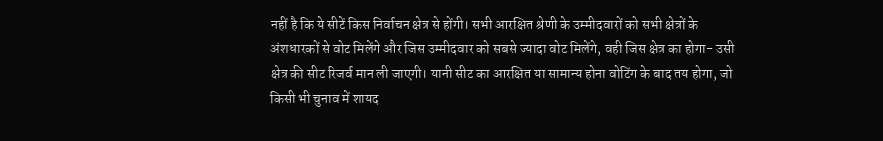नहीं है कि ये सीटें किस निर्वाचन क्षेत्र से होंगी। सभी आरक्षित श्रेणी के उम्मीदवारों को सभी क्षेत्रों के अंशधारकों से वोट मिलेंगे और जिस उम्मीदवार को सबसे ज्यादा वोट मिलेंगे, वही जिस क्षेत्र का होगा- उसी क्षेत्र की सीट रिजर्व मान ली जाएगी। यानी सीट का आरक्षित या सामान्य होना वोटिंग के बाद तय होगा, जो किसी भी चुनाव में शायद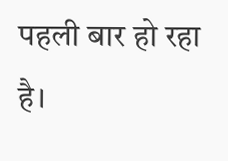पहली बार हो रहा है।